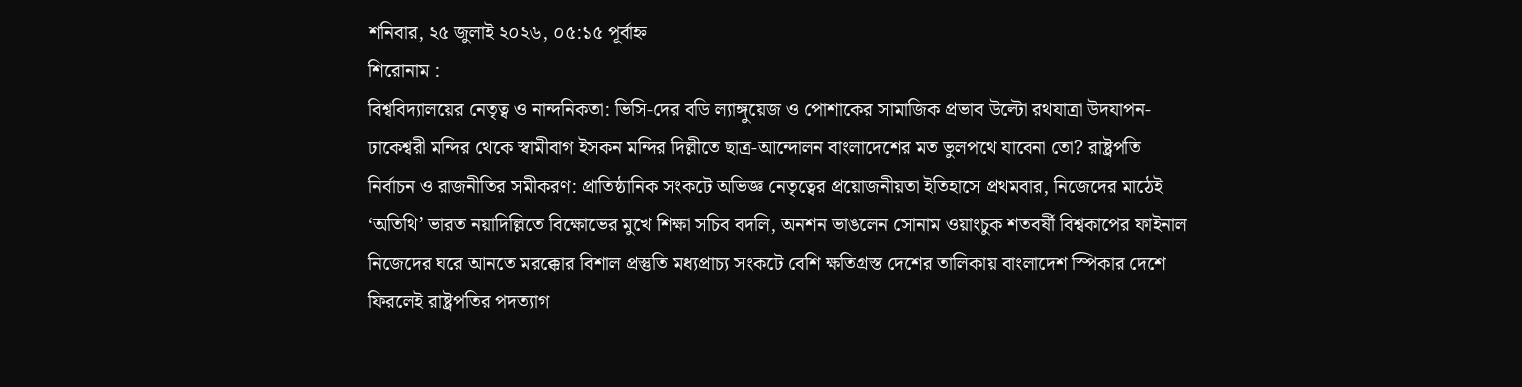শনিবার, ২৫ জুলাই ২০২৬, ০৫:১৫ পূর্বাহ্ন
শিরোনাম :
বিশ্ববিদ্যালয়ের নেতৃত্ব ও নান্দনিকতা: ভিসি-দের বডি ল্যাঙ্গুয়েজ ও পোশাকের সামাজিক প্রভাব উল্টো রথযাত্রা উদযাপন-ঢাকেশ্বরী মন্দির থেকে স্বামীবাগ ইসকন মন্দির দিল্লীতে ছাত্র-আন্দোলন বাংলাদেশের মত ভুলপথে যাবেনা তো? রাষ্ট্রপতি নির্বাচন ও রাজনীতির সমীকরণ: প্রাতিষ্ঠানিক সংকটে অভিজ্ঞ নেতৃত্বের প্রয়োজনীয়তা ইতিহাসে প্রথমবার, নিজেদের মাঠেই ‘অতিথি’ ভারত নয়াদিল্লিতে বিক্ষোভের মুখে শিক্ষা সচিব বদলি, অনশন ভাঙলেন সোনাম ওয়াংচুক শতবর্ষী বিশ্বকাপের ফাইনাল নিজেদের ঘরে আনতে মরক্কোর বিশাল প্রস্তুতি মধ্যপ্রাচ্য সংকটে বেশি ক্ষতিগ্রস্ত দেশের তালিকায় বাংলাদেশ স্পিকার দেশে ফিরলেই রাষ্ট্রপতির পদত্যাগ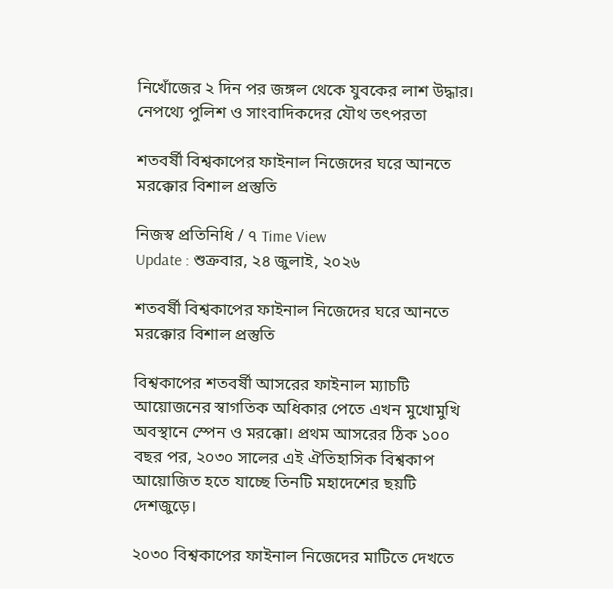নিখোঁজের ২ দিন পর জঙ্গল থেকে যুবকের লাশ উদ্ধার। নেপথ্যে পুলিশ ও সাংবাদিকদের যৌথ তৎপরতা

শতবর্ষী বিশ্বকাপের ফাইনাল নিজেদের ঘরে আনতে মরক্কোর বিশাল প্রস্তুতি

নিজস্ব প্রতিনিধি / ৭ Time View
Update : শুক্রবার, ২৪ জুলাই, ২০২৬

শতবর্ষী বিশ্বকাপের ফাইনাল নিজেদের ঘরে আনতে মরক্কোর বিশাল প্রস্তুতি

বিশ্বকাপের শতবর্ষী আসরের ফাইনাল ম্যাচটি আয়োজনের স্বাগতিক অধিকার পেতে এখন মুখোমুখি অবস্থানে স্পেন ও মরক্কো। প্রথম আসরের ঠিক ১০০ বছর পর, ২০৩০ সালের এই ঐতিহাসিক বিশ্বকাপ আয়োজিত হতে যাচ্ছে তিনটি মহাদেশের ছয়টি দেশজুড়ে।

২০৩০ বিশ্বকাপের ফাইনাল নিজেদের মাটিতে দেখতে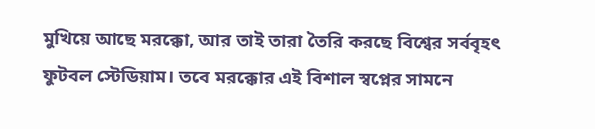মুখিয়ে আছে মরক্কো, আর তাই তারা তৈরি করছে বিশ্বের সর্ববৃহৎ ফুটবল স্টেডিয়াম। তবে মরক্কোর এই বিশাল স্বপ্নের সামনে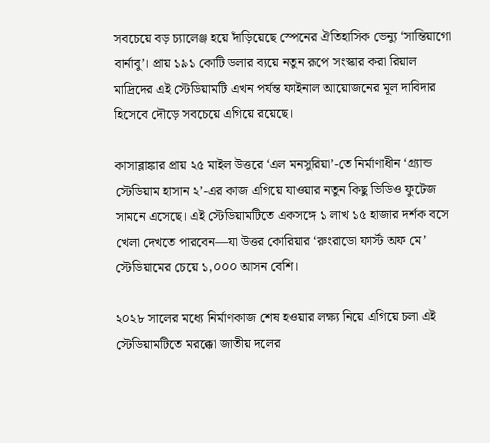সবচেয়ে বড় চ্যালেঞ্জ হয়ে দাঁড়িয়েছে স্পেনের ঐতিহাসিক ভেন্যু ‘সান্তিয়াগো বার্নাবু’। প্রায় ১৯১ কোটি ডলার ব্যয়ে নতুন রূপে সংস্কার করা রিয়াল মাদ্রিদের এই স্টেডিয়ামটি এখন পর্যন্ত ফাইনাল আয়োজনের মূল দাবিদার হিসেবে দৌড়ে সবচেয়ে এগিয়ে রয়েছে।

কাসাব্লাঙ্কার প্রায় ২৫ মাইল উত্তরে ‘এল মনসুরিয়া’-তে নির্মাণাধীন ‘গ্র্যান্ড স্টেডিয়াম হাসান ২’-এর কাজ এগিয়ে যাওয়ার নতুন কিছু ভিডিও ফুটেজ সামনে এসেছে। এই স্টেডিয়ামটিতে একসঙ্গে ১ লাখ ১৫ হাজার দর্শক বসে খেলা দেখতে পারবেন—যা উত্তর কোরিয়ার ‘রুংরাডো ফার্স্ট অফ মে’ স্টেডিয়ামের চেয়ে ১,০০০ আসন বেশি।

২০২৮ সালের মধ্যে নির্মাণকাজ শেষ হওয়ার লক্ষ্য নিয়ে এগিয়ে চলা এই স্টেডিয়ামটিতে মরক্কো জাতীয় দলের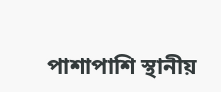পাশাপাশি স্থানীয়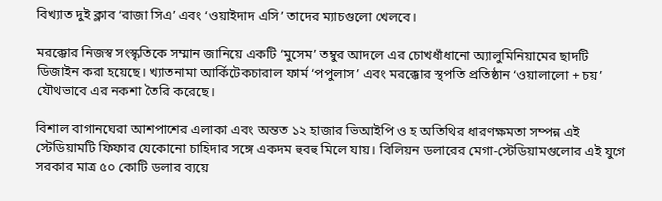বিখ্যাত দুই ক্লাব ‘রাজা সিএ’ এবং ‘ওয়াইদাদ এসি’ তাদের ম্যাচগুলো খেলবে।

মরক্কোর নিজস্ব সংস্কৃতিকে সম্মান জানিয়ে একটি ‘মুসেম’ তম্বুর আদলে এর চোখধাঁধানো অ্যালুমিনিয়ামের ছাদটি ডিজাইন করা হয়েছে। খ্যাতনামা আর্কিটেকচারাল ফার্ম ‘পপুলাস’ এবং মরক্কোর স্থপতি প্রতিষ্ঠান ‘ওয়ালালো + চয়’ যৌথভাবে এর নকশা তৈরি করেছে।

বিশাল বাগানঘেরা আশপাশের এলাকা এবং অন্তত ১২ হাজার ভিআইপি ও হ অতিথির ধারণক্ষমতা সম্পন্ন এই স্টেডিয়ামটি ফিফার যেকোনো চাহিদার সঙ্গে একদম হুবহু মিলে যায়। বিলিয়ন ডলারের মেগা-স্টেডিয়ামগুলোর এই যুগে সরকার মাত্র ৫০ কোটি ডলার ব্যয়ে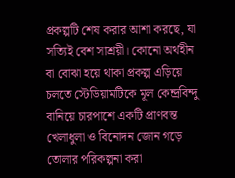প্রকল্পটি শেষ করার আশা করছে, যা সত্যিই বেশ সাশ্রয়ী। কোনো অর্থহীন বা বোঝা হয়ে থাকা প্রকল্প এড়িয়ে চলতে স্টেডিয়ামটিকে মূল কেন্দ্রবিন্দু বানিয়ে চারপাশে একটি প্রাণবন্ত খেলাধুলা ও বিনোদন জোন গড়ে তোলার পরিকল্পনা করা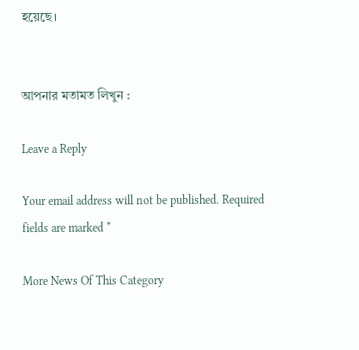হয়েছে।


আপনার মতামত লিখুন :

Leave a Reply

Your email address will not be published. Required fields are marked *

More News Of This Category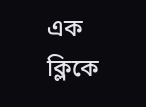এক ক্লিকে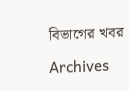বিভাগের খবর

Archives